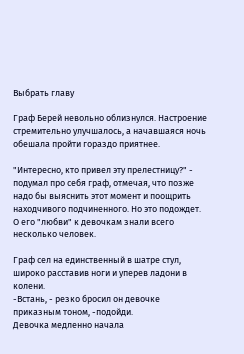Выбрать главу

Граф Берей невольно облизнулся. Настроение стремительно улучшалось, а начавшаяся ночь обешала пройти гораздо приятнее.

"Интересно, кто привел эту прелестницу?" - подумал про себя граф, отмечая, что позже надо бы выяснить этот момент и поощрить находчивого подчиненного. Но это подождет. О его "любви" к девочкам знали всего несколько человек.

Граф сел на единственный в шатре стул, широко расставив ноги и уперев ладони в колени.
-Встань, - резко бросил он девочке приказным тоном, -подойди.
Девочка медленно начала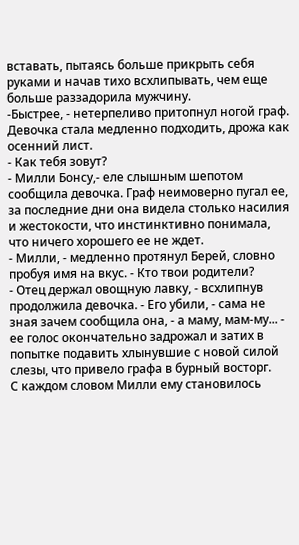вставать, пытаясь больше прикрыть себя руками и начав тихо всхлипывать, чем еще больше раззадорила мужчину.
-Быстрее, - нетерпеливо притопнул ногой граф.
Девочка стала медленно подходить, дрожа как осенний лист.
- Как тебя зовут?
- Милли Бонсу,- еле слышным шепотом сообщила девочка. Граф неимоверно пугал ее, за последние дни она видела столько насилия и жестокости, что инстинктивно понимала, что ничего хорошего ее не ждет.
- Милли, - медленно протянул Берей, словно пробуя имя на вкус. - Кто твои родители?
- Отец держал овощную лавку, - всхлипнув продолжила девочка. - Его убили, - сама не зная зачем сообщила она, - а маму, мам-му... - ее голос окончательно задрожал и затих в попытке подавить хлынувшие с новой силой слезы, что привело графа в бурный восторг.
С каждом словом Милли ему становилось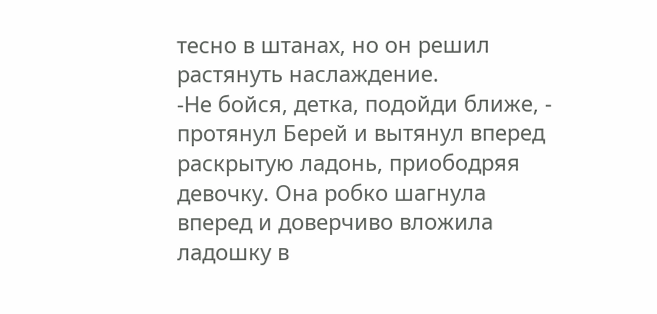тесно в штанах, но он решил растянуть наслаждение.
-Не бойся, детка, подойди ближе, - протянул Берей и вытянул вперед раскрытую ладонь, приободряя девочку. Она робко шагнула вперед и доверчиво вложила ладошку в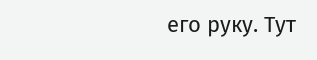его руку. Тут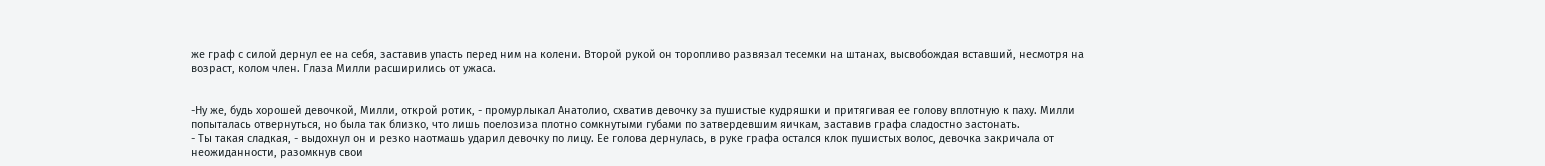же граф с силой дернул ее на себя, заставив упасть перед ним на колени. Второй рукой он торопливо развязал тесемки на штанах, высвобождая вставший, несмотря на возраст, колом член. Глаза Милли расширились от ужаса.


-Ну же, будь хорошей девочкой, Милли, открой ротик, - промурлыкал Анатолио, схватив девочку за пушистые кудряшки и притягивая ее голову вплотную к паху. Милли попыталась отвернуться, но была так близко, что лишь поелозиза плотно сомкнутыми губами по затвердевшим яичкам, заставив графа сладостно застонать.
- Ты такая сладкая, - выдохнул он и резко наотмашь ударил девочку по лицу. Ее голова дернулась, в руке графа остался клок пушистых волос, девочка закричала от неожиданности, разомкнув свои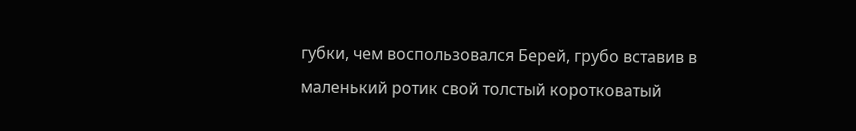губки, чем воспользовался Берей, грубо вставив в маленький ротик свой толстый коротковатый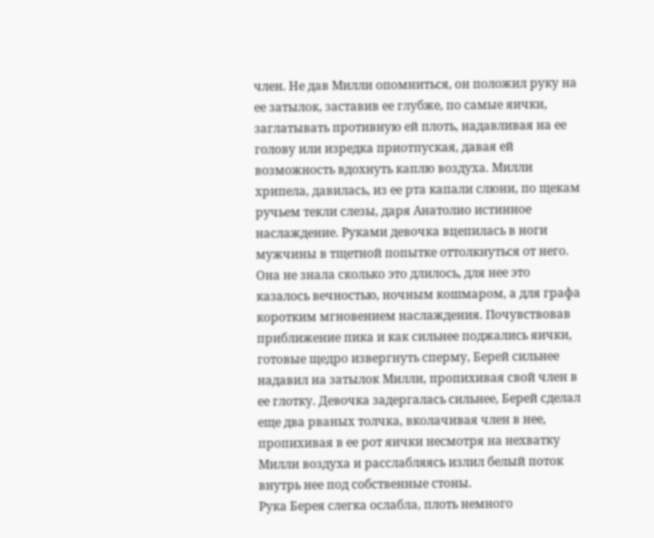член. Не дав Милли опомниться, он положил руку на ее затылок, заставив ее глубже, по самые яички, заглатывать противную ей плоть, надавливая на ее голову или изредка приотпуская, давая ей возможность вдохнуть каплю воздуха. Милли хрипела, давилась, из ее рта капали слюни, по щекам ручьем текли слезы, даря Анатолио истинное наслаждение. Руками девочка вцепилась в ноги мужчины в тщетной попытке оттолкнуться от него. Она не знала сколько это длилось, для нее это казалось вечностью, ночным кошмаром, а для графа коротким мгновением наслаждения. Почувствовав приближение пика и как сильнее поджались яички, готовые щедро извергнуть сперму, Берей сильнее надавил на затылок Милли, пропихивая свой член в ее глотку. Девочка задергалась сильнее, Берей сделал еще два рваных толчка, вколачивая член в нее, пропихивая в ее рот яички несмотря на нехватку Милли воздуха и расслабляясь излил белый поток внутрь нее под собственные стоны.
Рука Берея слегка ослабла, плоть немного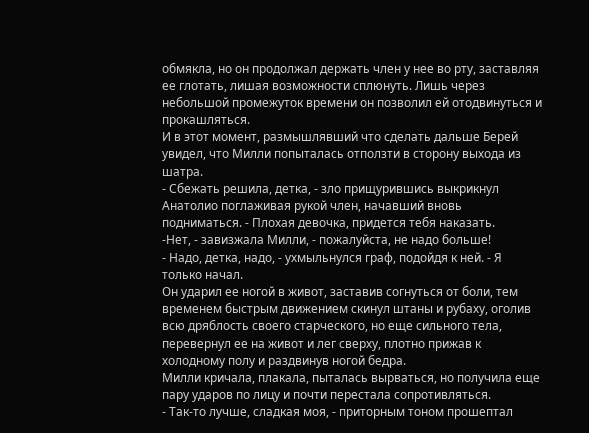обмякла, но он продолжал держать член у нее во рту, заставляя ее глотать, лишая возможности сплюнуть. Лишь через небольшой промежуток времени он позволил ей отодвинуться и прокашляться.
И в этот момент, размышлявший что сделать дальше Берей увидел, что Милли попыталась отползти в сторону выхода из шатра.
- Сбежать решила, детка, - зло прищурившись выкрикнул Анатолио поглаживая рукой член, начавший вновь подниматься. - Плохая девочка, придется тебя наказать.
-Нет, - завизжала Милли, - пожалуйста, не надо больше!
- Надо, детка, надо, - ухмыльнулся граф, подойдя к ней. - Я только начал.
Он ударил ее ногой в живот, заставив согнуться от боли, тем временем быстрым движением скинул штаны и рубаху, оголив всю дряблость своего старческого, но еще сильного тела, перевернул ее на живот и лег сверху, плотно прижав к холодному полу и раздвинув ногой бедра.
Милли кричала, плакала, пыталась вырваться, но получила еще пару ударов по лицу и почти перестала сопротивляться.
- Так-то лучше, сладкая моя, - приторным тоном прошептал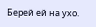Берей ей на ухо.